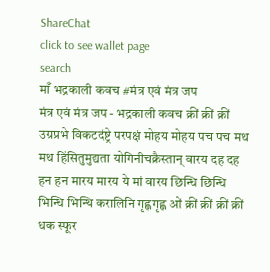ShareChat
click to see wallet page
search
माँ भद्रकाली कवच #मंत्र एवं मंत्र जप
मंत्र एवं मंत्र जप - भद्रकाली कवच क्रीं क्रीं क्रीं उग्रप्रभे विकटदंष्ट्रे परपक्षं मोहय मोहय पच पच मथ मथ हिंसितुमुद्यता योगिनीचक्रैस्तान् वारय दह दह हन हन मारय मारय ये मां वारय छिन्धि छिन्धि भिन्धि भिन्थि करालिनि गृह्णगृह्ण ओं क्रीं क्रीं क्रीं क्रीं धक स्फूर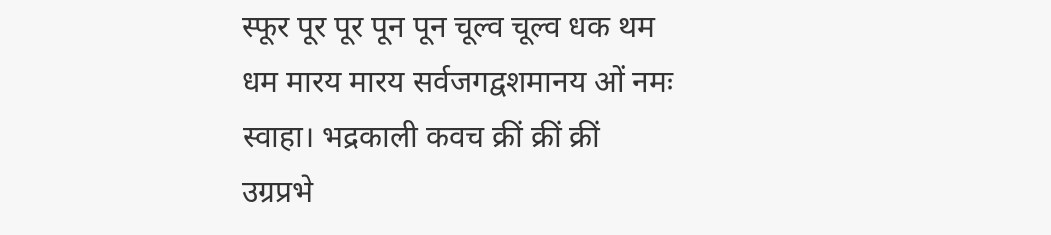स्फूर पूर पूर पून पून चूल्व चूल्व धक थम धम मारय मारय सर्वजगद्वशमानय ओं नमः स्वाहा। भद्रकाली कवच क्रीं क्रीं क्रीं उग्रप्रभे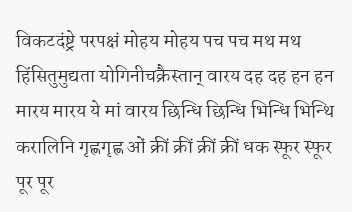विकटदंष्ट्रे परपक्षं मोहय मोहय पच पच मथ मथ हिंसितुमुद्यता योगिनीचक्रैस्तान् वारय दह दह हन हन मारय मारय ये मां वारय छिन्धि छिन्धि भिन्धि भिन्थि करालिनि गृह्णगृह्ण ओं क्रीं क्रीं क्रीं क्रीं धक स्फूर स्फूर पूर पूर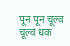पून पून चूल्व चूल्व धक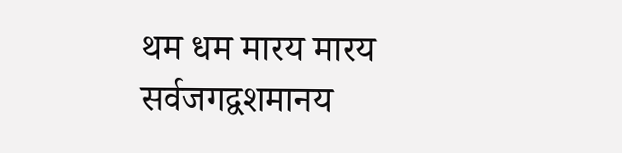थम धम मारय मारय सर्वजगद्वशमानय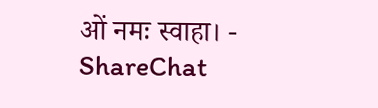ओं नमः स्वाहा। - ShareChat